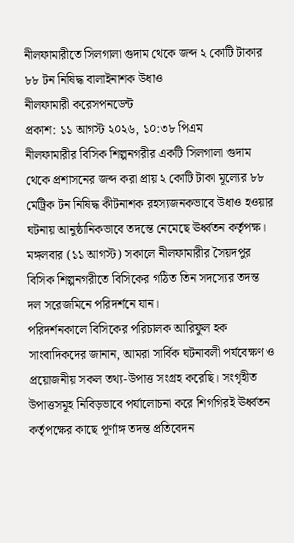নীলফামারীতে সিলগালা গুদাম থেকে জব্দ ২ কোটি টাকার ৮৮ টন নিষিদ্ধ বালাইনাশক উধাও
নীলফামারী করেসপনডেন্ট
প্রকাশ: ১১ আগস্ট ২০২৬, ১০:৩৮ পিএম
নীলফামারীর বিসিক শিল্পনগরীর একটি সিলগালা গুদাম থেকে প্রশাসনের জব্দ করা প্রায় ২ কোটি টাকা মূল্যের ৮৮ মেট্রিক টন নিষিদ্ধ কীটনাশক রহস্যজনকভাবে উধাও হওয়ার ঘটনায় আনুষ্ঠানিকভাবে তদন্তে নেমেছে ঊর্ধ্বতন কর্তৃপক্ষ।
মঙ্গলবার (১১ আগস্ট) সকালে নীলফামারীর সৈয়দপুর বিসিক শিল্পনগরীতে বিসিকের গঠিত তিন সদস্যের তদন্ত দল সরেজমিনে পরিদর্শনে যান।
পরিদর্শনকালে বিসিকের পরিচালক আরিফুল হক সাংবাদিকদের জানান, আমরা সার্বিক ঘটনাবলী পর্যবেক্ষণ ও প্রয়োজনীয় সকল তথ্য-উপাত্ত সংগ্রহ করেছি। সংগৃহীত উপাত্তসমূহ নিবিড়ভাবে পর্যালোচনা করে শিগগিরই ঊর্ধ্বতন কর্তৃপক্ষের কাছে পূর্ণাঙ্গ তদন্ত প্রতিবেদন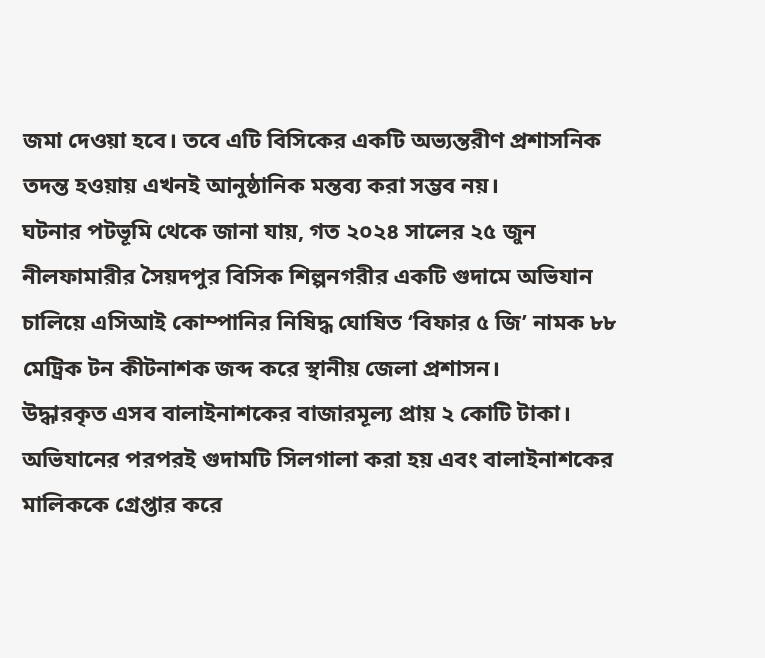জমা দেওয়া হবে। তবে এটি বিসিকের একটি অভ্যন্তরীণ প্রশাসনিক তদন্ত হওয়ায় এখনই আনুষ্ঠানিক মন্তব্য করা সম্ভব নয়।
ঘটনার পটভূমি থেকে জানা যায়, গত ২০২৪ সালের ২৫ জুন নীলফামারীর সৈয়দপুর বিসিক শিল্পনগরীর একটি গুদামে অভিযান চালিয়ে এসিআই কোম্পানির নিষিদ্ধ ঘোষিত ‘বিফার ৫ জি’ নামক ৮৮ মেট্রিক টন কীটনাশক জব্দ করে স্থানীয় জেলা প্রশাসন।
উদ্ধারকৃত এসব বালাইনাশকের বাজারমূল্য প্রায় ২ কোটি টাকা। অভিযানের পরপরই গুদামটি সিলগালা করা হয় এবং বালাইনাশকের মালিককে গ্রেপ্তার করে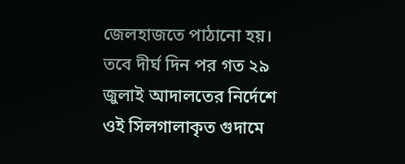জেলহাজতে পাঠানো হয়।
তবে দীর্ঘ দিন পর গত ২৯ জুলাই আদালতের নির্দেশে ওই সিলগালাকৃত গুদামে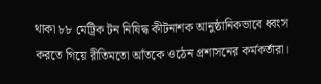থাকা ৮৮ মেট্রিক টন নিষিদ্ধ কীটনাশক আনুষ্ঠানিকভাবে ধ্বংস করতে গিয়ে রীতিমতো আঁতকে ওঠেন প্রশাসনের কর্মকর্তারা।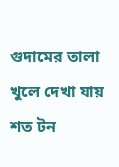গুদামের তালা খুলে দেখা যায় শত টন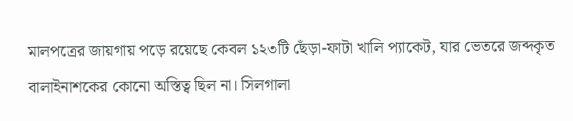মালপত্রের জায়গায় পড়ে রয়েছে কেবল ১২৩টি ছেঁড়া-ফাটা খালি প্যাকেট, যার ভেতরে জব্দকৃত বালাইনাশকের কোনো অস্তিত্ব ছিল না। সিলগালা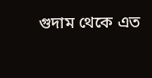গুদাম থেকে এত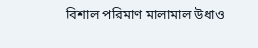বিশাল পরিমাণ মালামাল উধাও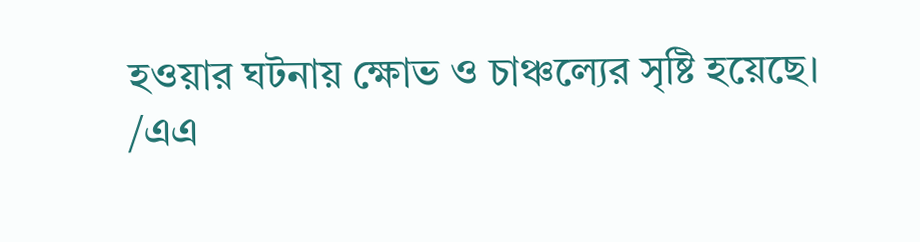হওয়ার ঘটনায় ক্ষোভ ও চাঞ্চল্যের সৃষ্টি হয়েছে।
/এএ